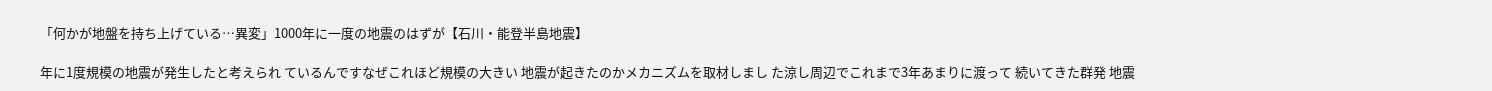「何かが地盤を持ち上げている…異変」1000年に一度の地震のはずが【石川・能登半島地震】

年に1度規模の地震が発生したと考えられ ているんですなぜこれほど規模の大きい 地震が起きたのかメカニズムを取材しまし た涼し周辺でこれまで3年あまりに渡って 続いてきた群発 地震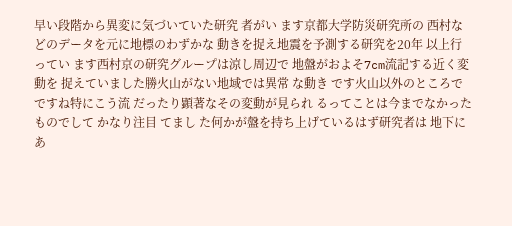早い段階から異変に気づいていた研究 者がい ます京都大学防災研究所の 西村などのデータを元に地標のわずかな 動きを捉え地震を予測する研究を20年 以上行ってい ます西村京の研究グループは涼し周辺で 地盤がおよそ7cm流記する近く変動を 捉えていました勝火山がない地域では異常 な動き です火山以外のところでですね特にこう流 だったり顕著なその変動が見られ るってことは今までなかったものでして かなり注目 てまし た何かが盤を持ち上げているはず研究者は 地下にあ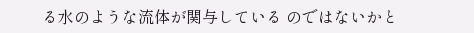る水のような流体が関与している のではないかと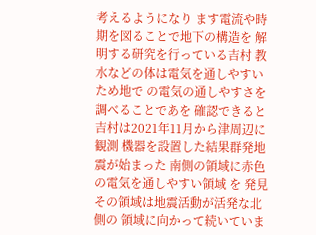考えるようになり ます電流や時期を図ることで地下の構造を 解明する研究を行っている吉村 教水などの体は電気を通しやすいため地で の電気の通しやすさを調べることであを 確認できると 吉村は2021年11月から津周辺に観測 機器を設置した結果群発地震が始まった 南側の領域に赤色の電気を通しやすい領域 を 発見その領域は地震活動が活発な北側の 領域に向かって続いていま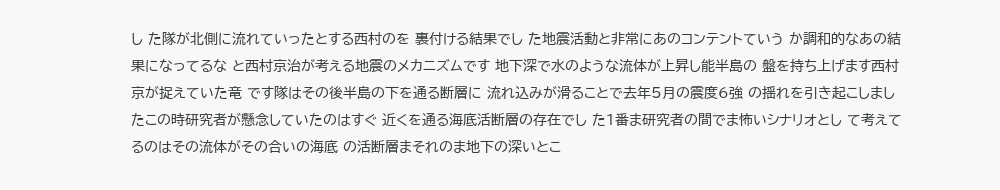し た隊が北側に流れていったとする西村のを 裏付ける結果でし た地震活動と非常にあのコンテントていう か調和的なあの結果になってるな と西村京治が考える地震のメカニズムです 地下深で水のような流体が上昇し能半島の 盤を持ち上げます西村京が捉えていた竜 です隊はその後半島の下を通る断層に 流れ込みが滑ることで去年5月の震度6強 の揺れを引き起こしまし たこの時研究者が懸念していたのはすぐ 近くを通る海底活断層の存在でし た1番ま研究者の間でま怖いシナリオとし て考えてるのはその流体がその合いの海底 の活断層まそれのま地下の深いとこ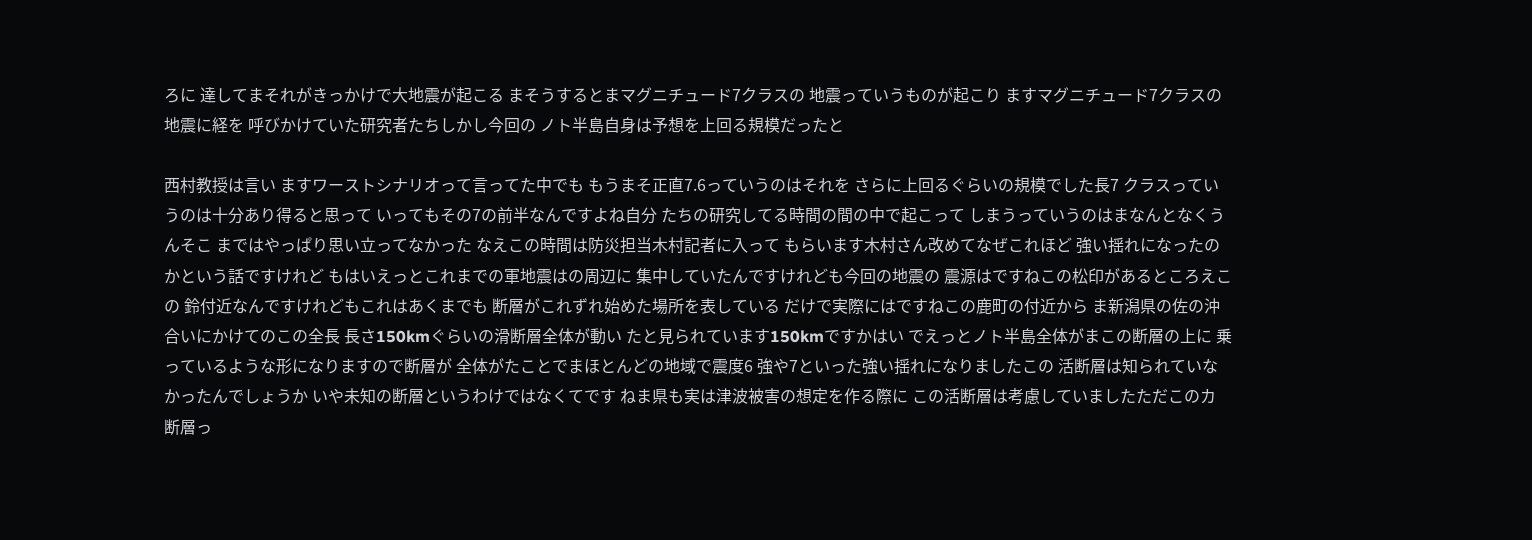ろに 達してまそれがきっかけで大地震が起こる まそうするとまマグニチュード7クラスの 地震っていうものが起こり ますマグニチュード7クラスの地震に経を 呼びかけていた研究者たちしかし今回の ノト半島自身は予想を上回る規模だったと

西村教授は言い ますワーストシナリオって言ってた中でも もうまそ正直7.6っていうのはそれを さらに上回るぐらいの規模でした長7 クラスっていうのは十分あり得ると思って いってもその7の前半なんですよね自分 たちの研究してる時間の間の中で起こって しまうっていうのはまなんとなくうんそこ まではやっぱり思い立ってなかった なえこの時間は防災担当木村記者に入って もらいます木村さん改めてなぜこれほど 強い揺れになったのかという話ですけれど もはいえっとこれまでの軍地震はの周辺に 集中していたんですけれども今回の地震の 震源はですねこの松印があるところえこの 鈴付近なんですけれどもこれはあくまでも 断層がこれずれ始めた場所を表している だけで実際にはですねこの鹿町の付近から ま新潟県の佐の沖合いにかけてのこの全長 長さ150kmぐらいの滑断層全体が動い たと見られています150kmですかはい でえっとノト半島全体がまこの断層の上に 乗っているような形になりますので断層が 全体がたことでまほとんどの地域で震度6 強や7といった強い揺れになりましたこの 活断層は知られていなかったんでしょうか いや未知の断層というわけではなくてです ねま県も実は津波被害の想定を作る際に この活断層は考慮していましたただこのカ 断層っ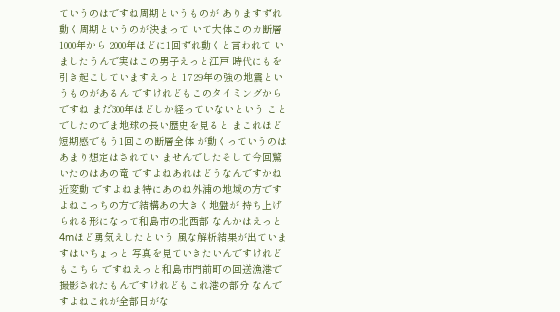ていうのはですね周期というものが ありますずれ動く周期というのが決まって いて大体このカ断層1000年から 2000年ほどに1回ずれ動くと言われて いましたうんで実はこの男子えっと江戸 時代にもを引き起こしていますえっと 1729年の強の地震というものがあるん ですけれどもこのタイミングからですね まだ300年ほどしか経っていないという ことでしたのでま地球の長い歴史を見ると まこれほど短期感でもう1回この断層全体 が動くっていうのはあまり想定はされてい ませんでしたそして今回驚いたのはあの竜 ですよねあれはどうなんですかね近変動 ですよねま特にあのね外浦の地域の方です よねこっちの方で結構あの大きく地盤が 持ち上げられる形になって和島市の北西部 なんかはえっと4mほど勇気えしたという 風な解析結果が出ていますはいちょっと 写真を見ていきたいんですけれどもこちら ですねえっと和島市門前町の回送漁港で 撮影されたもんですけれどもこれ港の部分 なんですよねこれが全部日がな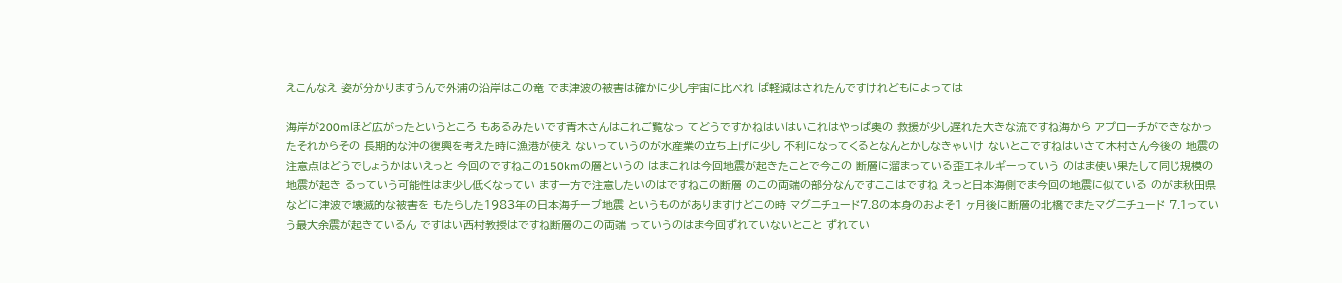えこんなえ 姿が分かりますうんで外浦の沿岸はこの竜 でま津波の被害は確かに少し宇宙に比べれ ば軽減はされたんですけれどもによっては

海岸が200mほど広がったというところ もあるみたいです青木さんはこれご覧なっ てどうですかねはいはいこれはやっぱ奥の 救援が少し遅れた大きな流ですね海から アプローチができなかったそれからその 長期的な沖の復興を考えた時に漁港が使え ないっていうのが水産業の立ち上げに少し 不利になってくるとなんとかしなきゃいけ ないとこですねはいさて木村さん今後の 地震の注意点はどうでしょうかはいえっと 今回のですねこの150kmの層というの はまこれは今回地震が起きたことで今この 断層に溜まっている歪エネルギーっていう のはま使い果たして同じ規模の地震が起き るっていう可能性はま少し低くなってい ます一方で注意したいのはですねこの断層 のこの両端の部分なんですここはですね えっと日本海側でま今回の地震に似ている のがま秋田県などに津波で壊滅的な被害を もたらした1983年の日本海チーブ地震 というものがありますけどこの時 マグニチュード7.8の本身のおよそ1 ヶ月後に断層の北橋でまたマグニチュード 7.1っていう最大余震が起きているん ですはい西村教授はですね断層のこの両端 っていうのはま今回ずれていないとこと ずれてい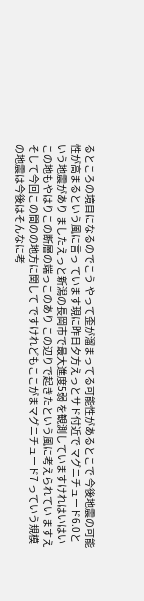るところの境目になるのでこう やって歪が溜まってる可能性があるとこで 今後地震の可能性が高まるという風に言っ ています現に昨日夕方えっとサド付近で マグニチュード6.0という地震があり ましたえっと新潟の長岡市で最大進度5弱 を観測していますけれはいはい この地もやはりこの断層の端っこのあり この辺りで起きたという風に考えられてい ますえそして今回この間のの地方に関して ですけれどもここがまマグニチュード7 っていう規模の地震は今後はそんなに考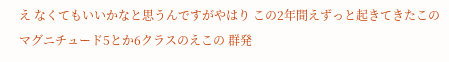え なくてもいいかなと思うんですがやはり この2年間えずっと起きてきたこの マグニチュード5とか6クラスのえこの 群発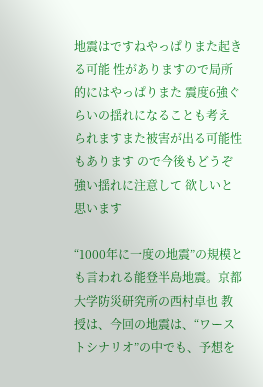地震はですねやっぱりまた起きる可能 性がありますので局所的にはやっぱりまた 震度6強ぐらいの揺れになることも考え られますまた被害が出る可能性もあります ので今後もどうぞ強い揺れに注意して 欲しいと思います

“1000年に一度の地震”の規模とも言われる能登半島地震。京都大学防災研究所の西村卓也 教授は、今回の地震は、“ワーストシナリオ”の中でも、予想を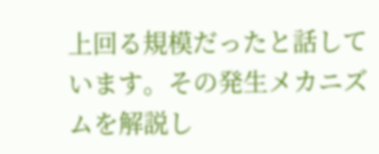上回る規模だったと話しています。その発生メカニズムを解説し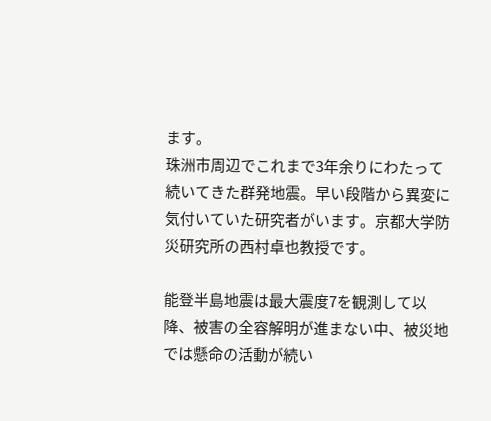ます。
珠洲市周辺でこれまで3年余りにわたって続いてきた群発地震。早い段階から異変に気付いていた研究者がいます。京都大学防災研究所の西村卓也教授です。

能登半島地震は最大震度7を観測して以降、被害の全容解明が進まない中、被災地では懸命の活動が続い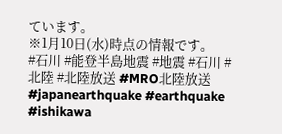ています。
※1月10日(水)時点の情報です。
#石川 #能登半島地震 #地震 #石川 #北陸 #北陸放送 #MRO北陸放送 #japanearthquake #earthquake #ishikawa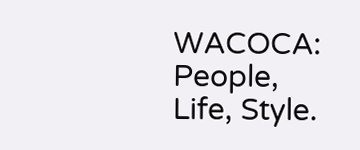WACOCA: People, Life, Style.